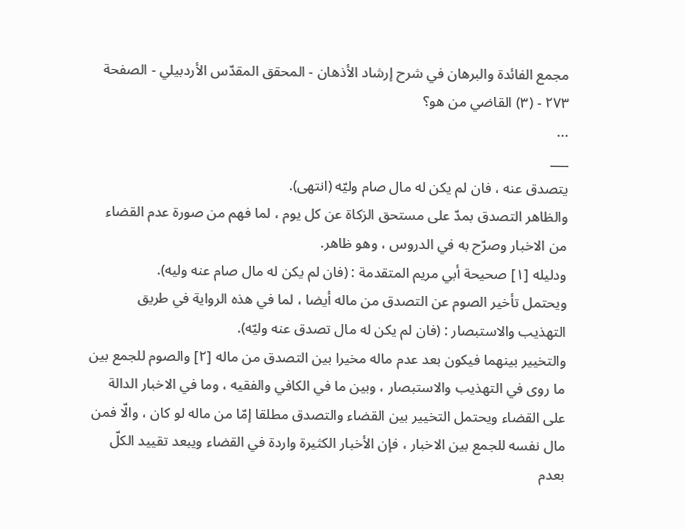مجمع الفائدة والبرهان في شرح إرشاد الأذهان - المحقق المقدّس الأردبيلي - الصفحة ٢٧٣ - (٣) القاضي من هو؟
...
___
يتصدق عنه ، فان لم يكن له مال صام وليّه (انتهى).
والظاهر التصدق بمدّ على مستحق الزكاة عن كل يوم ، لما فهم من صورة عدم القضاء من الاخبار وصرّح به في الدروس ، وهو ظاهر.
ودليله [١] صحيحة أبي مريم المتقدمة : (فان لم يكن له مال صام عنه وليه).
ويحتمل تأخير الصوم عن التصدق من ماله أيضا ، لما في هذه الرواية في طريق التهذيب والاستبصار : (فان لم يكن له مال تصدق عنه وليّه).
والتخيير بينهما فيكون بعد عدم ماله مخيرا بين التصدق من ماله [٢] والصوم للجمع بين ما روى في التهذيب والاستبصار ، وبين ما في الكافي والفقيه ، وما في الاخبار الدالة على القضاء ويحتمل التخيير بين القضاء والتصدق مطلقا إمّا من ماله لو كان ، والّا فمن مال نفسه للجمع بين الاخبار ، فإن الأخبار الكثيرة واردة في القضاء ويبعد تقييد الكلّ بعدم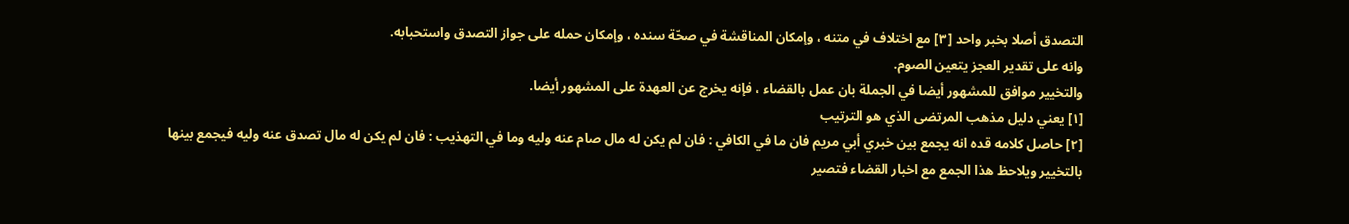التصدق أصلا بخبر واحد [٣] مع اختلاف في متنه ، وإمكان المناقشة في صحّة سنده ، وإمكان حمله على جواز التصدق واستحبابه.
وانه على تقدير العجز يتعين الصوم.
والتخيير موافق للمشهور أيضا في الجملة بان عمل بالقضاء ، فإنه يخرج عن العهدة على المشهور أيضا.
[١] يعني دليل مذهب المرتضى الذي هو الترتيب
[٢] حاصل كلامه قده انه يجمع بين خبري أبي مريم فان ما في الكافي : فان لم يكن له مال صام عنه وليه وما في التهذيب : فان لم يكن له مال تصدق عنه وليه فيجمع بينها بالتخيير ويلاحظ هذا الجمع مع اخبار القضاء فتصير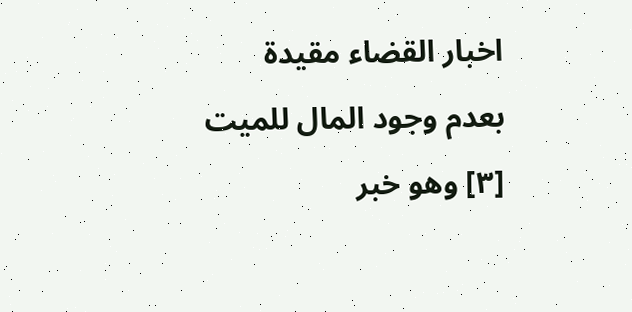اخبار القضاء مقيدة بعدم وجود المال للميت
[٣] وهو خبر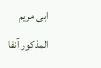ابى مريم المذكور آنفا